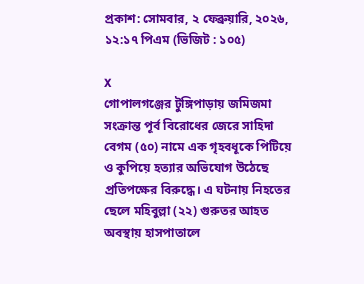প্রকাশ: সোমবার, ২ ফেব্রুয়ারি, ২০২৬, ১২:১৭ পিএম (ভিজিট : ১০৫)

X
গোপালগঞ্জের টুঙ্গিপাড়ায় জমিজমা সংক্রান্ত পূর্ব বিরোধের জেরে সাহিদা বেগম (৫০) নামে এক গৃহবধূকে পিটিয়ে ও কুপিয়ে হত্যার অভিযোগ উঠেছে প্রতিপক্ষের বিরুদ্ধে। এ ঘটনায় নিহতের ছেলে মহিবুল্লা (২২) গুরুতর আহত অবস্থায় হাসপাতালে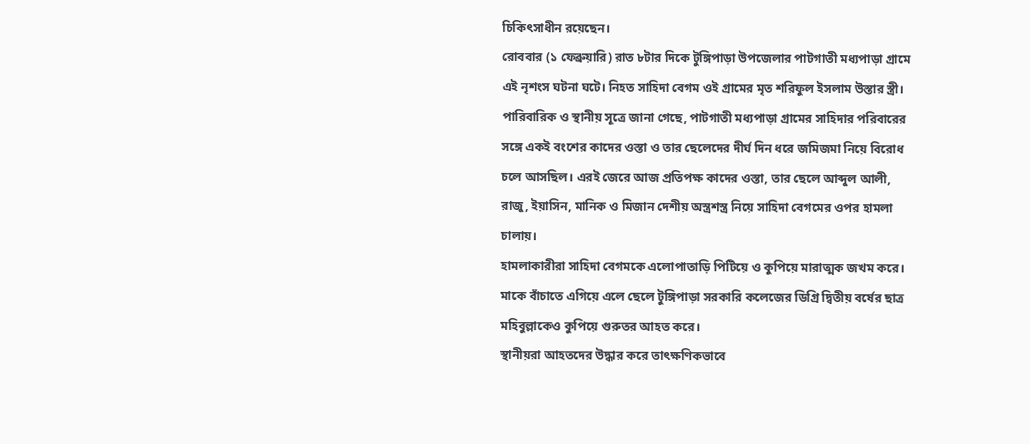চিকিৎসাধীন রয়েছেন।
রোববার (১ ফেব্রুয়ারি) রাত ৮টার দিকে টুঙ্গিপাড়া উপজেলার পাটগাতী মধ্যপাড়া গ্রামে এই নৃশংস ঘটনা ঘটে। নিহত সাহিদা বেগম ওই গ্রামের মৃত শরিফুল ইসলাম উস্তার স্ত্রী।
পারিবারিক ও স্থানীয় সূত্রে জানা গেছে, পাটগাতী মধ্যপাড়া গ্রামের সাহিদার পরিবারের সঙ্গে একই বংশের কাদের ওস্তা ও তার ছেলেদের দীর্ঘ দিন ধরে জমিজমা নিয়ে বিরোধ চলে আসছিল। এরই জেরে আজ প্রতিপক্ষ কাদের ওস্তা, তার ছেলে আব্দুল আলী, রাজু, ইয়াসিন, মানিক ও মিজান দেশীয় অস্ত্রশস্ত্র নিয়ে সাহিদা বেগমের ওপর হামলা চালায়।
হামলাকারীরা সাহিদা বেগমকে এলোপাতাড়ি পিটিয়ে ও কুপিয়ে মারাত্মক জখম করে। মাকে বাঁচাতে এগিয়ে এলে ছেলে টুঙ্গিপাড়া সরকারি কলেজের ডিগ্রি দ্বিতীয় বর্ষের ছাত্র মহিবুল্লাকেও কুপিয়ে গুরুতর আহত করে।
স্থানীয়রা আহতদের উদ্ধার করে তাৎক্ষণিকভাবে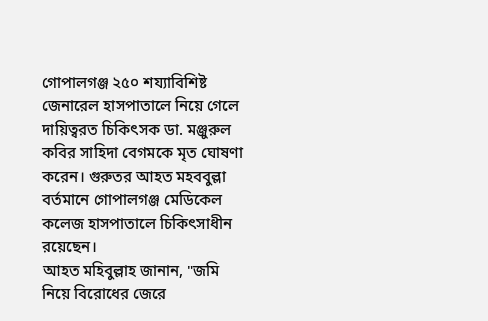গোপালগঞ্জ ২৫০ শয্যাবিশিষ্ট জেনারেল হাসপাতালে নিয়ে গেলে দায়িত্বরত চিকিৎসক ডা. মঞ্জুরুল কবির সাহিদা বেগমকে মৃত ঘোষণা করেন। গুরুতর আহত মহববুল্লা বর্তমানে গোপালগঞ্জ মেডিকেল কলেজ হাসপাতালে চিকিৎসাধীন রয়েছেন।
আহত মহিবুল্লাহ জানান, "জমি নিয়ে বিরোধের জেরে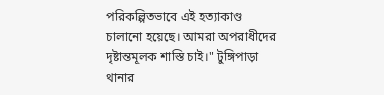পরিকল্পিতভাবে এই হত্যাকাণ্ড চালানো হয়েছে। আমরা অপরাধীদের দৃষ্টান্তমূলক শাস্তি চাই।" টুঙ্গিপাড়া থানার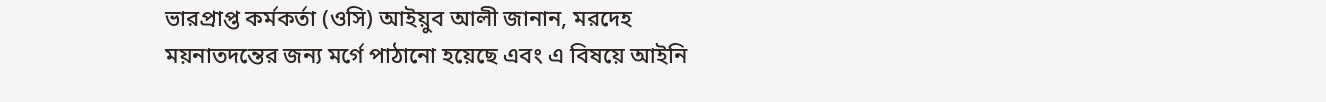ভারপ্রাপ্ত কর্মকর্তা (ওসি) আইয়ুব আলী জানান, মরদেহ ময়নাতদন্তের জন্য মর্গে পাঠানো হয়েছে এবং এ বিষয়ে আইনি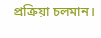প্রক্রিয়া চলমান।